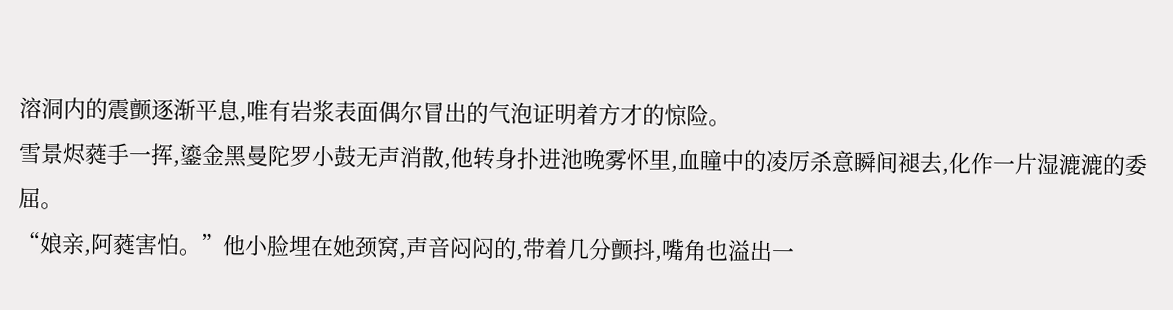溶洞内的震颤逐渐平息,唯有岩浆表面偶尔冒出的气泡证明着方才的惊险。
雪景烬蕤手一挥,鎏金黑曼陀罗小鼓无声消散,他转身扑进池晚雾怀里,血瞳中的凌厉杀意瞬间褪去,化作一片湿漉漉的委屈。
“娘亲,阿蕤害怕。”他小脸埋在她颈窝,声音闷闷的,带着几分颤抖,嘴角也溢出一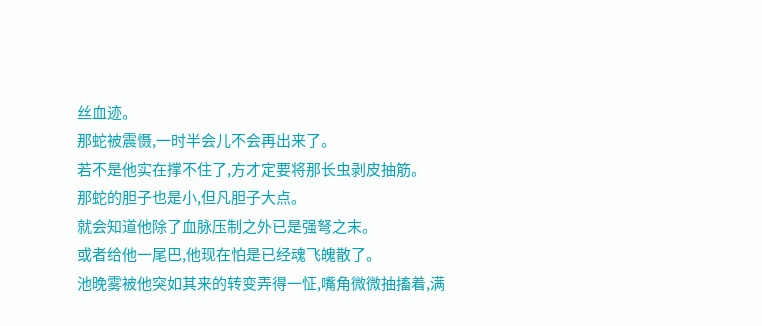丝血迹。
那蛇被震慑,一时半会儿不会再出来了。
若不是他实在撑不住了,方才定要将那长虫剥皮抽筋。
那蛇的胆子也是小,但凡胆子大点。
就会知道他除了血脉压制之外已是强弩之末。
或者给他一尾巴,他现在怕是已经魂飞魄散了。
池晚雾被他突如其来的转变弄得一怔,嘴角微微抽搐着,满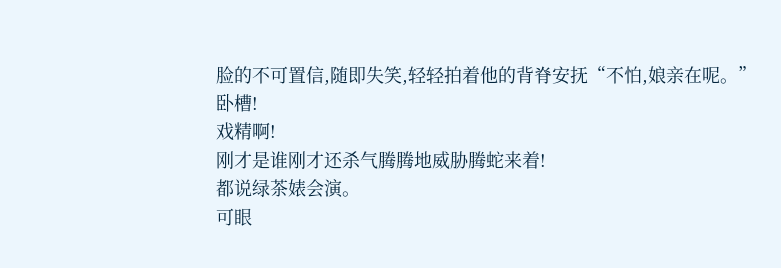脸的不可置信,随即失笑,轻轻拍着他的背脊安抚“不怕,娘亲在呢。”
卧槽!
戏精啊!
刚才是谁刚才还杀气腾腾地威胁腾蛇来着!
都说绿茶婊会演。
可眼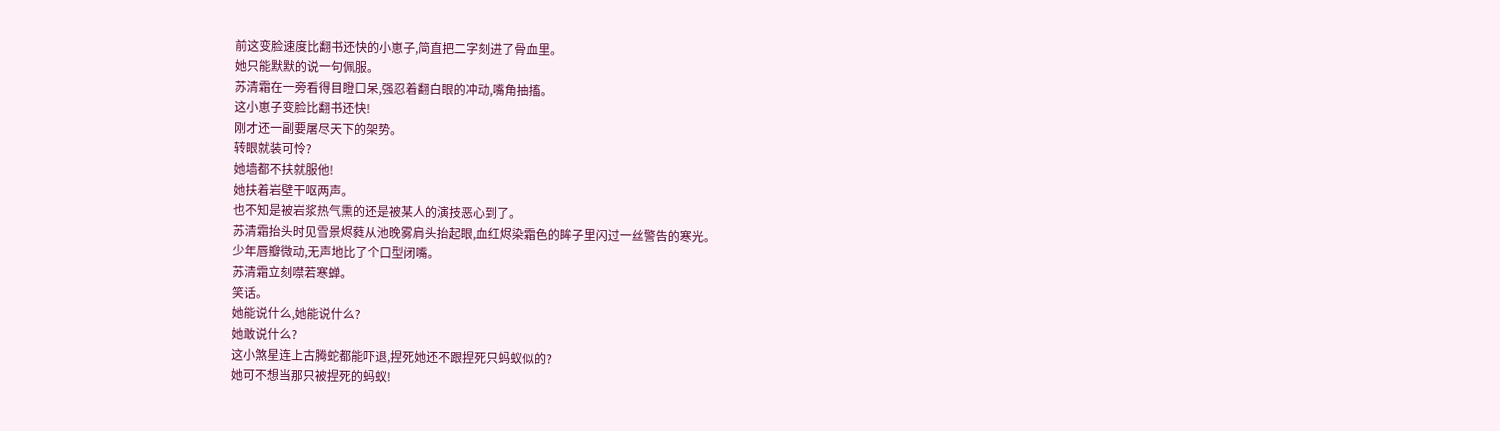前这变脸速度比翻书还快的小崽子,简直把二字刻进了骨血里。
她只能默默的说一句佩服。
苏清霜在一旁看得目瞪口呆,强忍着翻白眼的冲动,嘴角抽搐。
这小崽子变脸比翻书还快!
刚才还一副要屠尽天下的架势。
转眼就装可怜?
她墙都不扶就服他!
她扶着岩壁干呕两声。
也不知是被岩浆热气熏的还是被某人的演技恶心到了。
苏清霜抬头时见雪景烬蕤从池晚雾肩头抬起眼,血红烬染霜色的眸子里闪过一丝警告的寒光。
少年唇瓣微动,无声地比了个口型闭嘴。
苏清霜立刻噤若寒蝉。
笑话。
她能说什么,她能说什么?
她敢说什么?
这小煞星连上古腾蛇都能吓退,捏死她还不跟捏死只蚂蚁似的?
她可不想当那只被捏死的蚂蚁!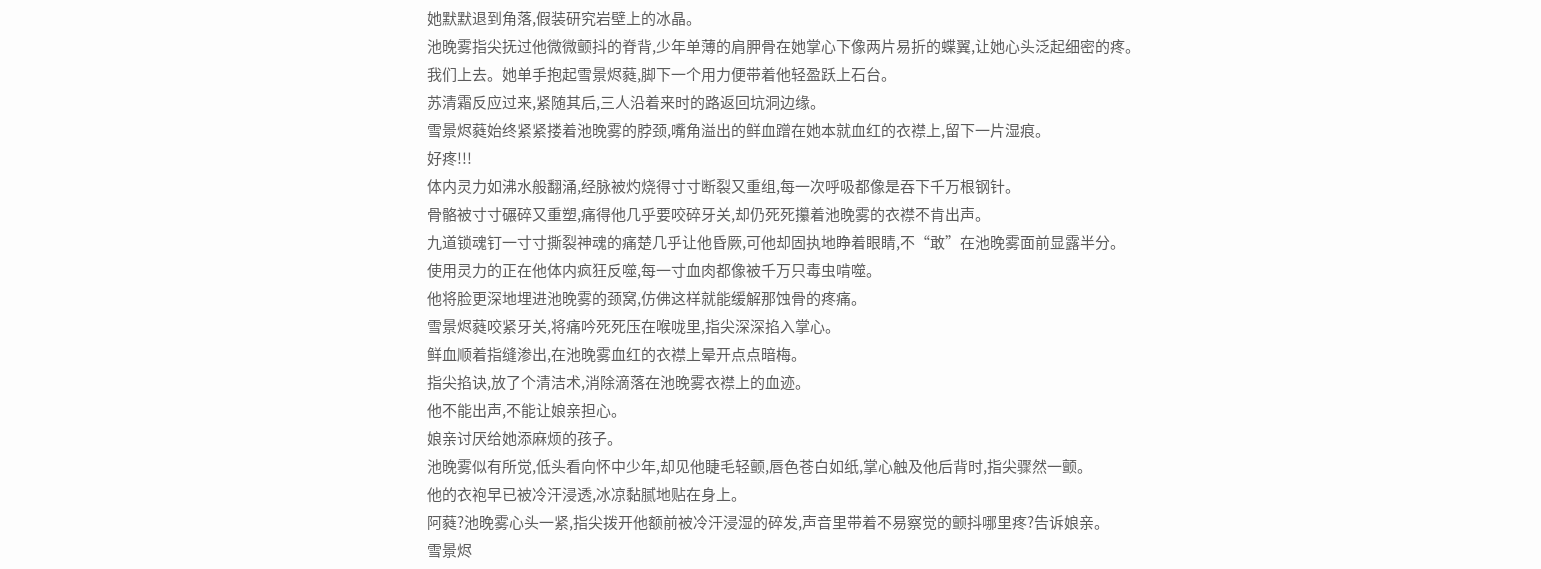她默默退到角落,假装研究岩壁上的冰晶。
池晚雾指尖抚过他微微颤抖的脊背,少年单薄的肩胛骨在她掌心下像两片易折的蝶翼,让她心头泛起细密的疼。
我们上去。她单手抱起雪景烬蕤,脚下一个用力便带着他轻盈跃上石台。
苏清霜反应过来,紧随其后,三人沿着来时的路返回坑洞边缘。
雪景烬蕤始终紧紧搂着池晚雾的脖颈,嘴角溢出的鲜血蹭在她本就血红的衣襟上,留下一片湿痕。
好疼!!!
体内灵力如沸水般翻涌,经脉被灼烧得寸寸断裂又重组,每一次呼吸都像是吞下千万根钢针。
骨骼被寸寸碾碎又重塑,痛得他几乎要咬碎牙关,却仍死死攥着池晚雾的衣襟不肯出声。
九道锁魂钉一寸寸撕裂神魂的痛楚几乎让他昏厥,可他却固执地睁着眼睛,不“敢”在池晚雾面前显露半分。
使用灵力的正在他体内疯狂反噬,每一寸血肉都像被千万只毒虫啃噬。
他将脸更深地埋进池晚雾的颈窝,仿佛这样就能缓解那蚀骨的疼痛。
雪景烬蕤咬紧牙关,将痛吟死死压在喉咙里,指尖深深掐入掌心。
鲜血顺着指缝渗出,在池晚雾血红的衣襟上晕开点点暗梅。
指尖掐诀,放了个清洁术,消除滴落在池晚雾衣襟上的血迹。
他不能出声,不能让娘亲担心。
娘亲讨厌给她添麻烦的孩子。
池晚雾似有所觉,低头看向怀中少年,却见他睫毛轻颤,唇色苍白如纸,掌心触及他后背时,指尖骤然一颤。
他的衣袍早已被冷汗浸透,冰凉黏腻地贴在身上。
阿蕤?池晚雾心头一紧,指尖拨开他额前被冷汗浸湿的碎发,声音里带着不易察觉的颤抖哪里疼?告诉娘亲。
雪景烬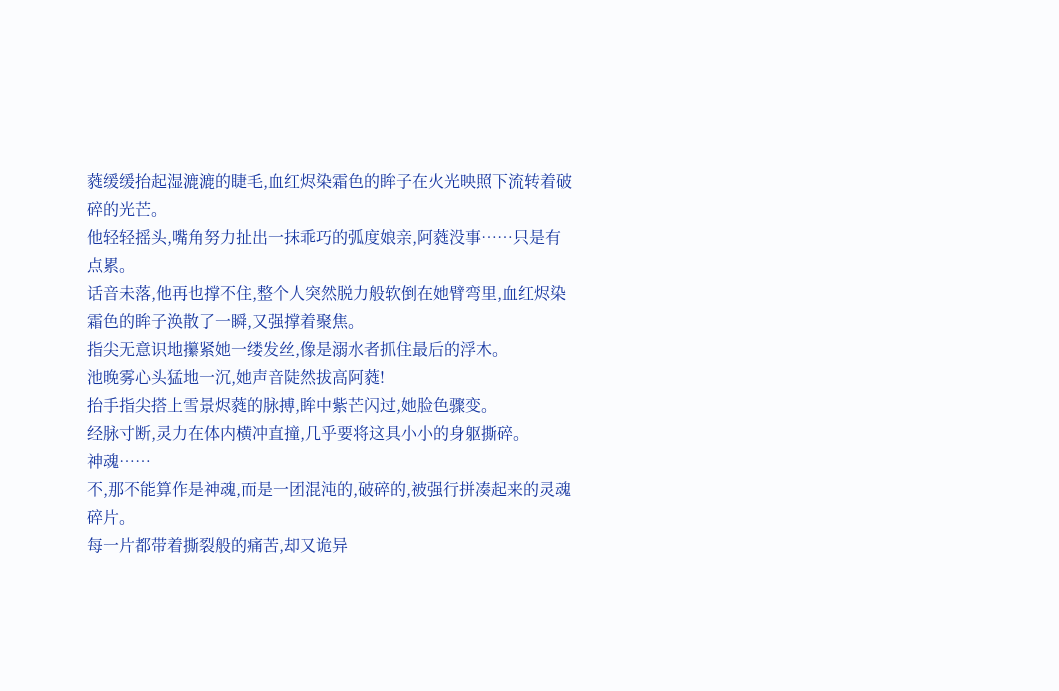蕤缓缓抬起湿漉漉的睫毛,血红烬染霜色的眸子在火光映照下流转着破碎的光芒。
他轻轻摇头,嘴角努力扯出一抹乖巧的弧度娘亲,阿蕤没事……只是有点累。
话音未落,他再也撑不住,整个人突然脱力般软倒在她臂弯里,血红烬染霜色的眸子涣散了一瞬,又强撑着聚焦。
指尖无意识地攥紧她一缕发丝,像是溺水者抓住最后的浮木。
池晚雾心头猛地一沉,她声音陡然拔高阿蕤!
抬手指尖搭上雪景烬蕤的脉搏,眸中紫芒闪过,她脸色骤变。
经脉寸断,灵力在体内横冲直撞,几乎要将这具小小的身躯撕碎。
神魂……
不,那不能算作是神魂,而是一团混沌的,破碎的,被强行拼凑起来的灵魂碎片。
每一片都带着撕裂般的痛苦,却又诡异